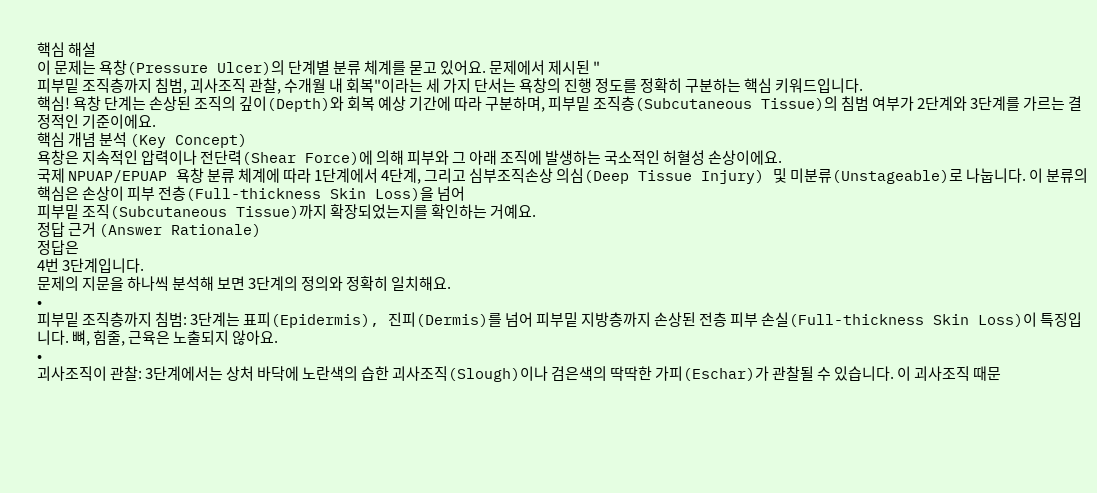핵심 해설
이 문제는 욕창(Pressure Ulcer)의 단계별 분류 체계를 묻고 있어요. 문제에서 제시된 "
피부밑 조직층까지 침범, 괴사조직 관찰, 수개월 내 회복"이라는 세 가지 단서는 욕창의 진행 정도를 정확히 구분하는 핵심 키워드입니다.
핵심! 욕창 단계는 손상된 조직의 깊이(Depth)와 회복 예상 기간에 따라 구분하며, 피부밑 조직층(Subcutaneous Tissue)의 침범 여부가 2단계와 3단계를 가르는 결정적인 기준이에요.
핵심 개념 분석 (Key Concept)
욕창은 지속적인 압력이나 전단력(Shear Force)에 의해 피부와 그 아래 조직에 발생하는 국소적인 허혈성 손상이에요.
국제 NPUAP/EPUAP 욕창 분류 체계에 따라 1단계에서 4단계, 그리고 심부조직손상 의심(Deep Tissue Injury) 및 미분류(Unstageable)로 나눕니다. 이 분류의 핵심은 손상이 피부 전층(Full-thickness Skin Loss)을 넘어
피부밑 조직(Subcutaneous Tissue)까지 확장되었는지를 확인하는 거예요.
정답 근거 (Answer Rationale)
정답은
4번 3단계입니다.
문제의 지문을 하나씩 분석해 보면 3단계의 정의와 정확히 일치해요.
•
피부밑 조직층까지 침범: 3단계는 표피(Epidermis), 진피(Dermis)를 넘어 피부밑 지방층까지 손상된 전층 피부 손실(Full-thickness Skin Loss)이 특징입니다. 뼈, 힘줄, 근육은 노출되지 않아요.
•
괴사조직이 관찰: 3단계에서는 상처 바닥에 노란색의 습한 괴사조직(Slough)이나 검은색의 딱딱한 가피(Eschar)가 관찰될 수 있습니다. 이 괴사조직 때문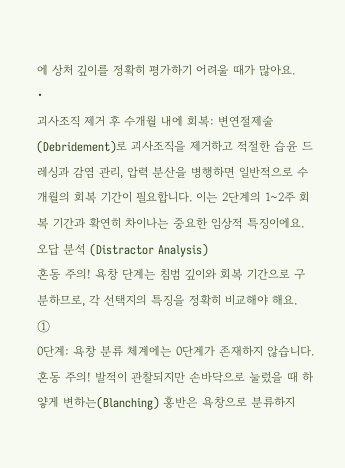에 상처 깊이를 정확히 평가하기 어려울 때가 많아요.
•
괴사조직 제거 후 수개월 내에 회복: 변연절제술(Debridement)로 괴사조직을 제거하고 적절한 습윤 드레싱과 감염 관리, 압력 분산을 병행하면 일반적으로 수개월의 회복 기간이 필요합니다. 이는 2단계의 1~2주 회복 기간과 확연히 차이나는 중요한 임상적 특징이에요.
오답 분석 (Distractor Analysis)
혼동 주의! 욕창 단계는 침범 깊이와 회복 기간으로 구분하므로, 각 선택지의 특징을 정확히 비교해야 해요.
①
0단계: 욕창 분류 체계에는 0단계가 존재하지 않습니다.
혼동 주의! 발적이 관찰되지만 손바닥으로 눌렀을 때 하얗게 변하는(Blanching) 홍반은 욕창으로 분류하지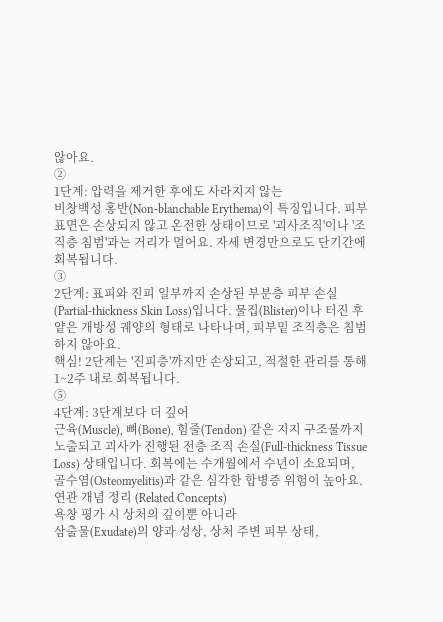않아요.
②
1단계: 압력을 제거한 후에도 사라지지 않는
비창백성 홍반(Non-blanchable Erythema)이 특징입니다. 피부 표면은 손상되지 않고 온전한 상태이므로 '괴사조직'이나 '조직층 침범'과는 거리가 멀어요. 자세 변경만으로도 단기간에 회복됩니다.
③
2단계: 표피와 진피 일부까지 손상된 부분층 피부 손실(Partial-thickness Skin Loss)입니다. 물집(Blister)이나 터진 후 얕은 개방성 궤양의 형태로 나타나며, 피부밑 조직층은 침범하지 않아요.
핵심! 2단계는 '진피층'까지만 손상되고, 적절한 관리를 통해
1~2주 내로 회복됩니다.
⑤
4단계: 3단계보다 더 깊어
근육(Muscle), 뼈(Bone), 힘줄(Tendon) 같은 지지 구조물까지 노출되고 괴사가 진행된 전층 조직 손실(Full-thickness Tissue Loss) 상태입니다. 회복에는 수개월에서 수년이 소요되며, 골수염(Osteomyelitis)과 같은 심각한 합병증 위험이 높아요.
연관 개념 정리 (Related Concepts)
욕창 평가 시 상처의 깊이뿐 아니라
삼출물(Exudate)의 양과 성상, 상처 주변 피부 상태,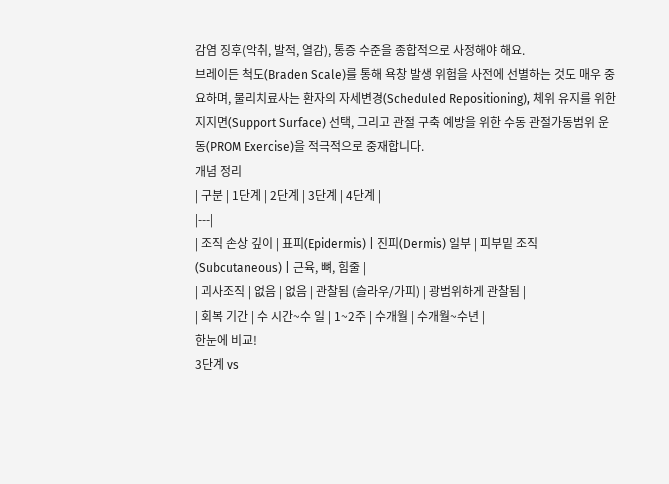감염 징후(악취, 발적, 열감), 통증 수준을 종합적으로 사정해야 해요.
브레이든 척도(Braden Scale)를 통해 욕창 발생 위험을 사전에 선별하는 것도 매우 중요하며, 물리치료사는 환자의 자세변경(Scheduled Repositioning), 체위 유지를 위한 지지면(Support Surface) 선택, 그리고 관절 구축 예방을 위한 수동 관절가동범위 운동(PROM Exercise)을 적극적으로 중재합니다.
개념 정리
| 구분 | 1단계 | 2단계 | 3단계 | 4단계 |
|---|
| 조직 손상 깊이 | 표피(Epidermis) | 진피(Dermis) 일부 | 피부밑 조직(Subcutaneous) | 근육, 뼈, 힘줄 |
| 괴사조직 | 없음 | 없음 | 관찰됨 (슬라우/가피) | 광범위하게 관찰됨 |
| 회복 기간 | 수 시간~수 일 | 1~2주 | 수개월 | 수개월~수년 |
한눈에 비교!
3단계 vs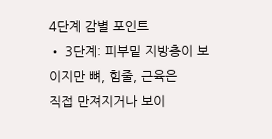4단계 감별 포인트
• 3단계: 피부밑 지방층이 보이지만 뼈, 힘줄, 근육은
직접 만져지거나 보이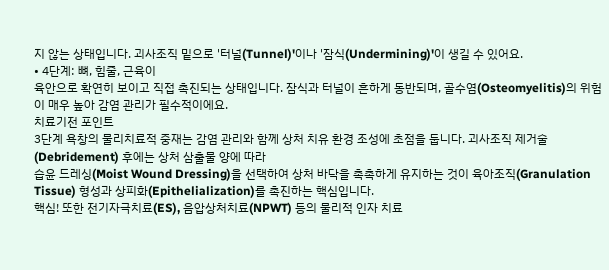지 않는 상태입니다. 괴사조직 밑으로 '터널(Tunnel)'이나 '잠식(Undermining)'이 생길 수 있어요.
• 4단계: 뼈, 힘줄, 근육이
육안으로 확연히 보이고 직접 촉진되는 상태입니다. 잠식과 터널이 흔하게 동반되며, 골수염(Osteomyelitis)의 위험이 매우 높아 감염 관리가 필수적이에요.
치료기전 포인트
3단계 욕창의 물리치료적 중재는 감염 관리와 함께 상처 치유 환경 조성에 초점을 둡니다. 괴사조직 제거술(Debridement) 후에는 상처 삼출물 양에 따라
습윤 드레싱(Moist Wound Dressing)을 선택하여 상처 바닥을 촉촉하게 유지하는 것이 육아조직(Granulation Tissue) 형성과 상피화(Epithelialization)를 촉진하는 핵심입니다.
핵심! 또한 전기자극치료(ES), 음압상처치료(NPWT) 등의 물리적 인자 치료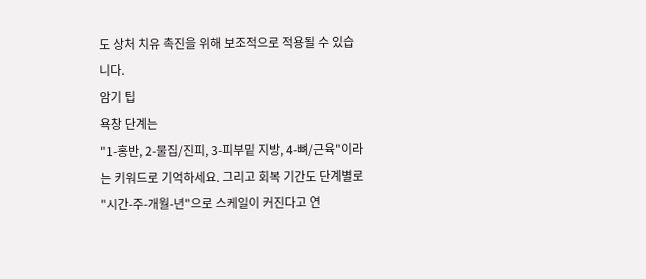도 상처 치유 촉진을 위해 보조적으로 적용될 수 있습니다.
암기 팁
욕창 단계는
"1-홍반, 2-물집/진피, 3-피부밑 지방, 4-뼈/근육"이라는 키워드로 기억하세요. 그리고 회복 기간도 단계별로
"시간-주-개월-년"으로 스케일이 커진다고 연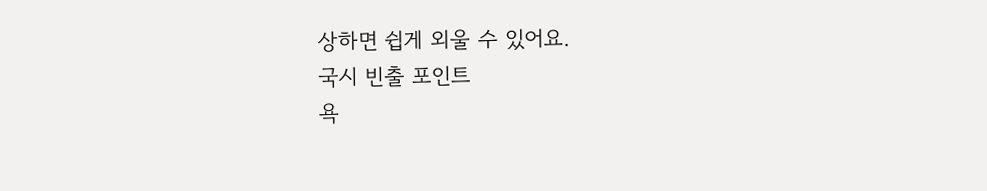상하면 쉽게 외울 수 있어요.
국시 빈출 포인트
욕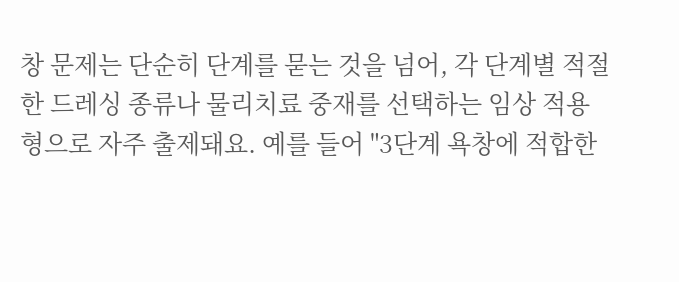창 문제는 단순히 단계를 묻는 것을 넘어, 각 단계별 적절한 드레싱 종류나 물리치료 중재를 선택하는 임상 적용형으로 자주 출제돼요. 예를 들어 "3단계 욕창에 적합한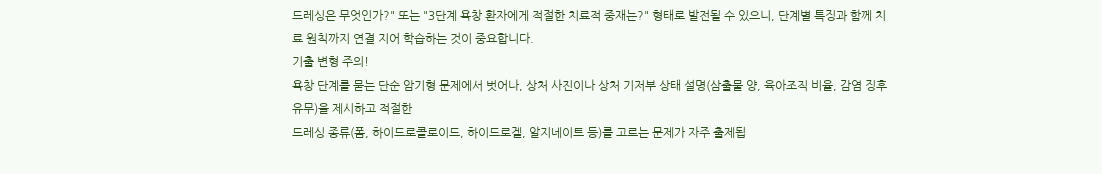드레싱은 무엇인가?" 또는 "3단계 욕창 환자에게 적절한 치료적 중재는?" 형태로 발전될 수 있으니, 단계별 특징과 함께 치료 원칙까지 연결 지어 학습하는 것이 중요합니다.
기출 변형 주의!
욕창 단계를 묻는 단순 암기형 문제에서 벗어나, 상처 사진이나 상처 기저부 상태 설명(삼출물 양, 육아조직 비율, 감염 징후 유무)을 제시하고 적절한
드레싱 종류(폼, 하이드로콜로이드, 하이드로겔, 알지네이트 등)를 고르는 문제가 자주 출제됩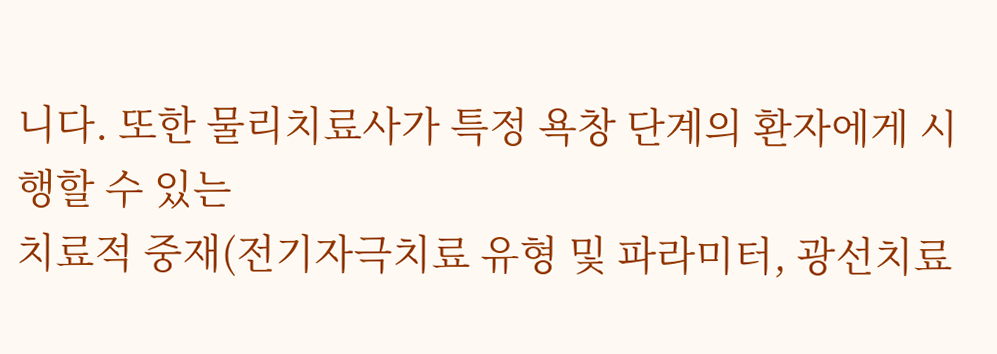니다. 또한 물리치료사가 특정 욕창 단계의 환자에게 시행할 수 있는
치료적 중재(전기자극치료 유형 및 파라미터, 광선치료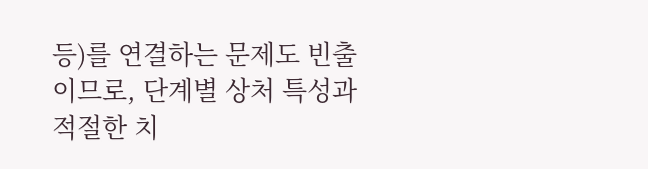등)를 연결하는 문제도 빈출이므로, 단계별 상처 특성과 적절한 치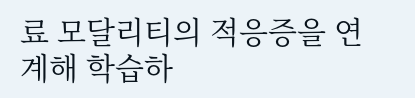료 모달리티의 적응증을 연계해 학습하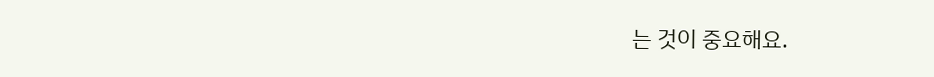는 것이 중요해요.